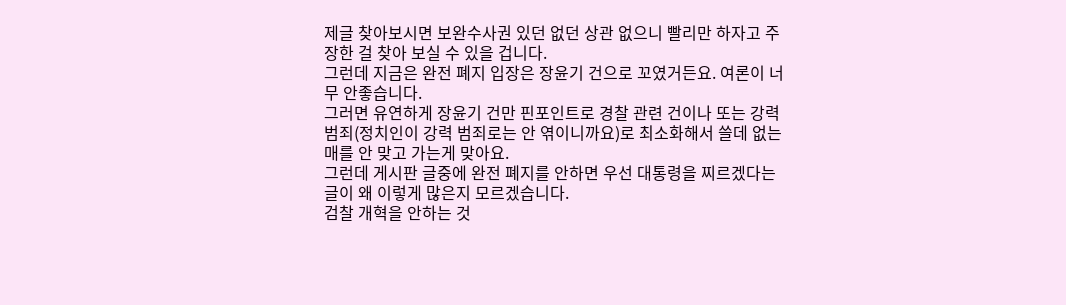제글 찾아보시면 보완수사권 있던 없던 상관 없으니 빨리만 하자고 주장한 걸 찾아 보실 수 있을 겁니다.
그런데 지금은 완전 폐지 입장은 장윤기 건으로 꼬였거든요. 여론이 너무 안좋습니다.
그러면 유연하게 장윤기 건만 핀포인트로 경찰 관련 건이나 또는 강력 범죄(정치인이 강력 범죄로는 안 엮이니까요)로 최소화해서 쓸데 없는 매를 안 맞고 가는게 맞아요.
그런데 게시판 글중에 완전 폐지를 안하면 우선 대통령을 찌르겠다는 글이 왜 이렇게 많은지 모르겠습니다.
검찰 개혁을 안하는 것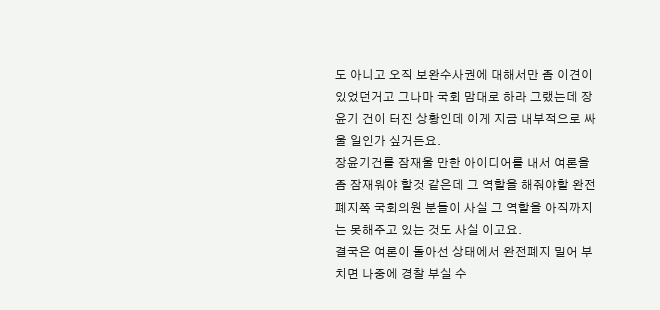도 아니고 오직 보완수사권에 대해서만 좀 이견이 있었던거고 그나마 국회 맘대로 하라 그랬는데 장윤기 건이 터진 상황인데 이게 지금 내부적으로 싸울 일인가 싶거든요.
장윤기건를 잠재울 만한 아이디어를 내서 여론을 좀 잠재워야 할것 같은데 그 역할을 해줘야할 완전 폐지쪽 국회의원 분들이 사실 그 역할을 아직까지는 못해주고 있는 것도 사실 이고요.
결국은 여론이 돌아선 상태에서 완전폐지 밀어 부치면 나중에 경찰 부실 수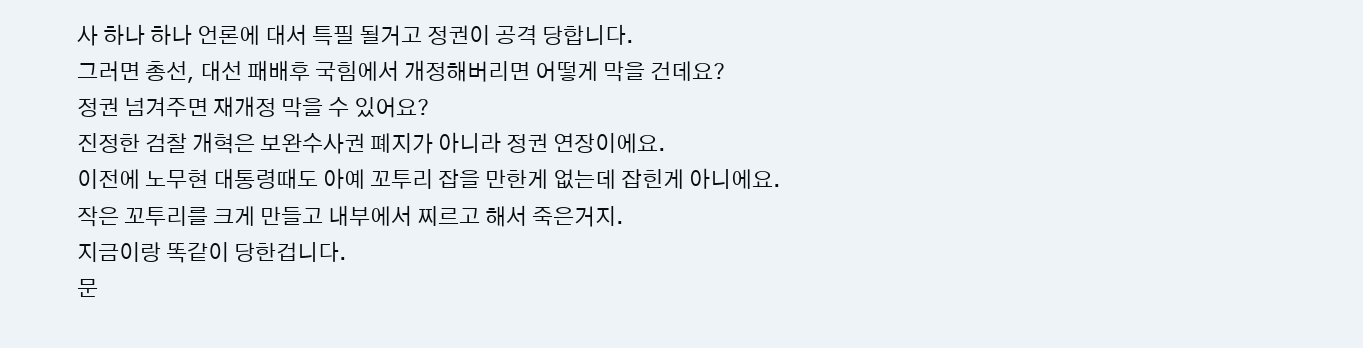사 하나 하나 언론에 대서 특필 될거고 정권이 공격 당합니다.
그러면 총선, 대선 패배후 국힘에서 개정해버리면 어떻게 막을 건데요?
정권 넘겨주면 재개정 막을 수 있어요?
진정한 검찰 개혁은 보완수사권 폐지가 아니라 정권 연장이에요.
이전에 노무현 대통령때도 아예 꼬투리 잡을 만한게 없는데 잡힌게 아니에요.
작은 꼬투리를 크게 만들고 내부에서 찌르고 해서 죽은거지.
지금이랑 똑같이 당한겁니다.
문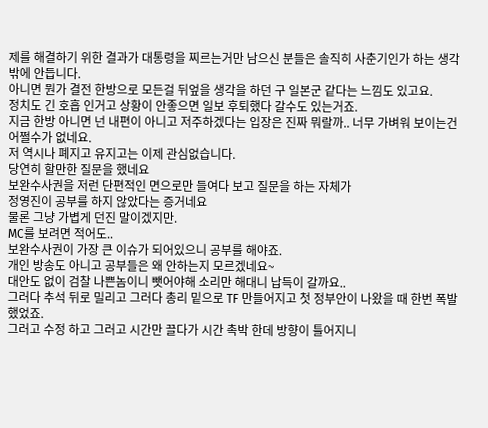제를 해결하기 위한 결과가 대통령을 찌르는거만 남으신 분들은 솔직히 사춘기인가 하는 생각 밖에 안듭니다.
아니면 뭔가 결전 한방으로 모든걸 뒤엎을 생각을 하던 구 일본군 같다는 느낌도 있고요.
정치도 긴 호흡 인거고 상황이 안좋으면 일보 후퇴했다 갈수도 있는거죠.
지금 한방 아니면 넌 내편이 아니고 저주하겠다는 입장은 진짜 뭐랄까.. 너무 가벼워 보이는건 어쩔수가 없네요.
저 역시나 폐지고 유지고는 이제 관심없습니다.
당연히 할만한 질문을 했네요
보완수사권을 저런 단편적인 면으로만 들여다 보고 질문을 하는 자체가
정영진이 공부를 하지 않았다는 증거네요
물론 그냥 가볍게 던진 말이겠지만.
MC를 보려면 적어도..
보완수사권이 가장 큰 이슈가 되어있으니 공부를 해야죠.
개인 방송도 아니고 공부들은 왜 안하는지 모르겠네요~
대안도 없이 검찰 나쁜놈이니 뺏어야해 소리만 해대니 납득이 갈까요..
그러다 추석 뒤로 밀리고 그러다 총리 밑으로 TF 만들어지고 첫 정부안이 나왔을 때 한번 폭발 했었죠.
그러고 수정 하고 그러고 시간만 끌다가 시간 촉박 한데 방향이 틀어지니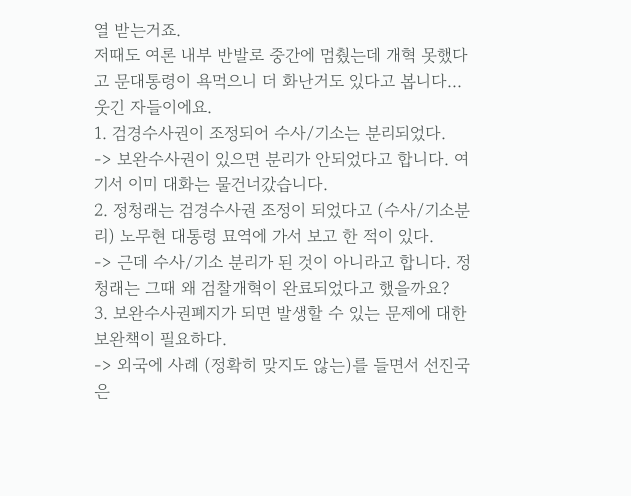열 받는거죠.
저때도 여론 내부 반발로 중간에 멈췄는데 개혁 못했다고 문대통령이 욕먹으니 더 화난거도 있다고 봅니다...
웃긴 자들이에요.
1. 검경수사권이 조정되어 수사/기소는 분리되었다.
-> 보완수사권이 있으면 분리가 안되었다고 합니다. 여기서 이미 대화는 물건너갔습니다.
2. 정청래는 검경수사권 조정이 되었다고 (수사/기소분리) 노무현 대통령 묘역에 가서 보고 한 적이 있다.
-> 근데 수사/기소 분리가 된 것이 아니라고 합니다. 정청래는 그때 왜 검찰개혁이 완료되었다고 했을까요?
3. 보완수사권폐지가 되면 발생할 수 있는 문제에 대한 보완책이 필요하다.
-> 외국에 사례 (정확히 맞지도 않는)를 들면서 선진국은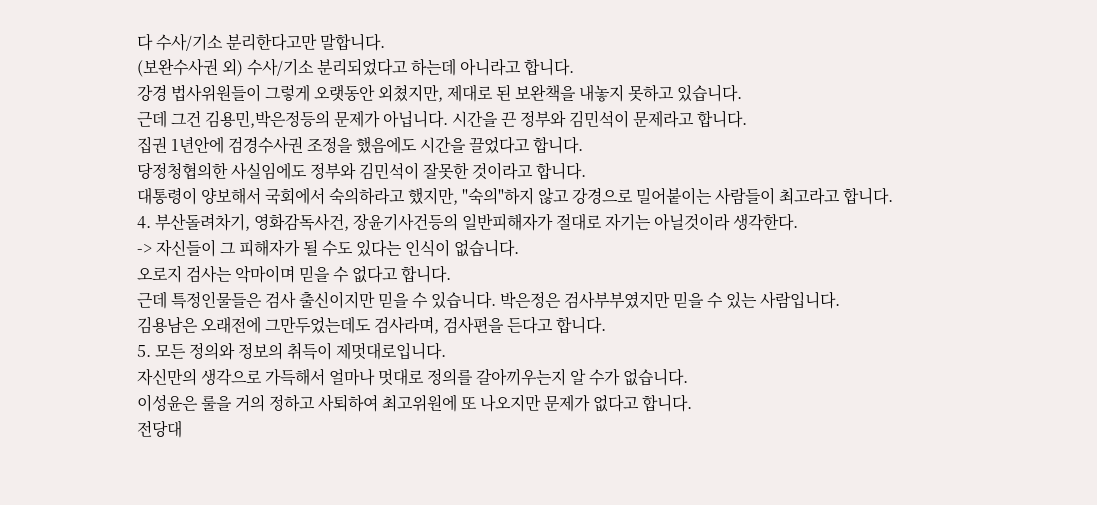다 수사/기소 분리한다고만 말합니다.
(보완수사권 외) 수사/기소 분리되었다고 하는데 아니라고 합니다.
강경 법사위원들이 그렇게 오랫동안 외쳤지만, 제대로 된 보완책을 내놓지 못하고 있습니다.
근데 그건 김용민,박은정등의 문제가 아닙니다. 시간을 끈 정부와 김민석이 문제라고 합니다.
집권 1년안에 검경수사권 조정을 했음에도 시간을 끌었다고 합니다.
당정청협의한 사실임에도 정부와 김민석이 잘못한 것이라고 합니다.
대통령이 양보해서 국회에서 숙의하라고 했지만, "숙의"하지 않고 강경으로 밀어붙이는 사람들이 최고라고 합니다.
4. 부산돌려차기, 영화감독사건, 장윤기사건등의 일반피해자가 절대로 자기는 아닐것이라 생각한다.
-> 자신들이 그 피해자가 될 수도 있다는 인식이 없습니다.
오로지 검사는 악마이며 믿을 수 없다고 합니다.
근데 특정인물들은 검사 출신이지만 믿을 수 있습니다. 박은정은 검사부부였지만 믿을 수 있는 사람입니다.
김용남은 오래전에 그만두었는데도 검사라며, 검사편을 든다고 합니다.
5. 모든 정의와 정보의 취득이 제멋대로입니다.
자신만의 생각으로 가득해서 얼마나 멋대로 정의를 갈아끼우는지 알 수가 없습니다.
이성윤은 룰을 거의 정하고 사퇴하여 최고위원에 또 나오지만 문제가 없다고 합니다.
전당대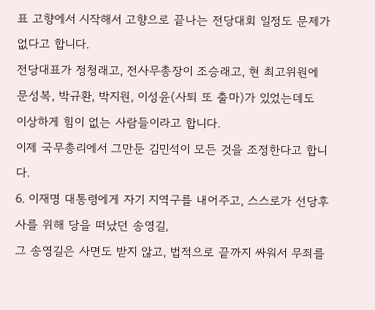표 고향에서 시작해서 고향으로 끝나는 전당대회 일정도 문제가 없다고 합니다.
전당대표가 정청래고, 전사무총장이 조승래고, 현 최고위원에 문성복, 박규환, 박지원, 이성윤(사퇴 또 출마)가 있었는데도
이상하게 힘이 없는 사람들이라고 합니다.
이제 국무총리에서 그만둔 김민석이 모든 것을 조정한다고 합니다.
6. 이재명 대통령에게 자기 지역구를 내어주고, 스스로가 선당후사를 위해 당을 떠났던 송영길,
그 송영길은 사면도 받지 않고, 법적으로 끝까지 싸워서 무죄를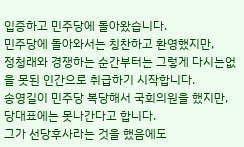입증하고 민주당에 돌아왔습니다.
민주당에 돌아와서는 칭찬하고 환영했지만,
정청래와 경쟁하는 순간부터는 그렇게 다시는없을 못된 인간으로 취급하기 시작합니다.
송영길이 민주당 복당해서 국회의원을 했지만, 당대표에는 못나간다고 합니다.
그가 선당후사라는 것을 했음에도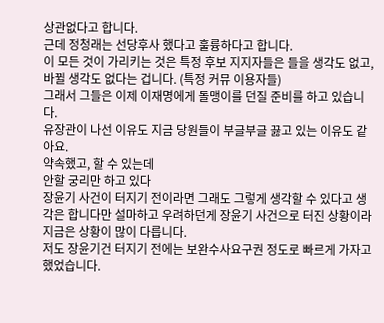상관없다고 합니다.
근데 정청래는 선당후사 했다고 훌륭하다고 합니다.
이 모든 것이 가리키는 것은 특정 후보 지지자들은 들을 생각도 없고, 바뀔 생각도 없다는 겁니다. (특정 커뮤 이용자들)
그래서 그들은 이제 이재명에게 돌맹이를 던질 준비를 하고 있습니다.
유장관이 나선 이유도 지금 당원들이 부글부글 끓고 있는 이유도 같아요.
약속했고, 할 수 있는데
안할 궁리만 하고 있다
장윤기 사건이 터지기 전이라면 그래도 그렇게 생각할 수 있다고 생각은 합니다만 설마하고 우려하던게 장윤기 사건으로 터진 상황이라 지금은 상황이 많이 다릅니다.
저도 장윤기건 터지기 전에는 보완수사요구권 정도로 빠르게 가자고 했었습니다.